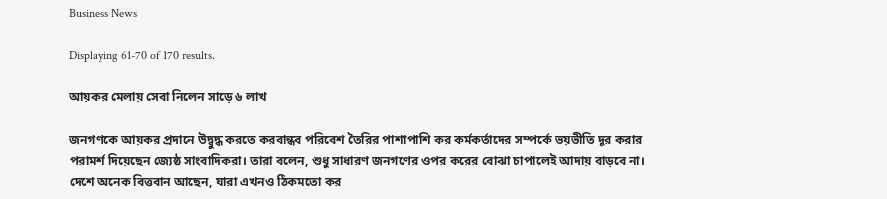Business News

Displaying 61-70 of 170 results.

আয়কর মেলায় সেবা নিলেন সাড়ে ৬ লাখ

জনগণকে আয়কর প্রদানে উদ্বুদ্ধ করতে করবান্ধব পরিবেশ তৈরির পাশাপাশি কর কর্মকর্তাদের সম্পর্কে ভয়ভীতি দূর করার পরামর্শ দিয়েছেন জ্যেষ্ঠ সাংবাদিকরা। তারা বলেন, শুধু সাধারণ জনগণের ওপর করের বোঝা চাপালেই আদায় বাড়বে না। দেশে অনেক বিত্তবান আছেন, যারা এখনও ঠিকমতো কর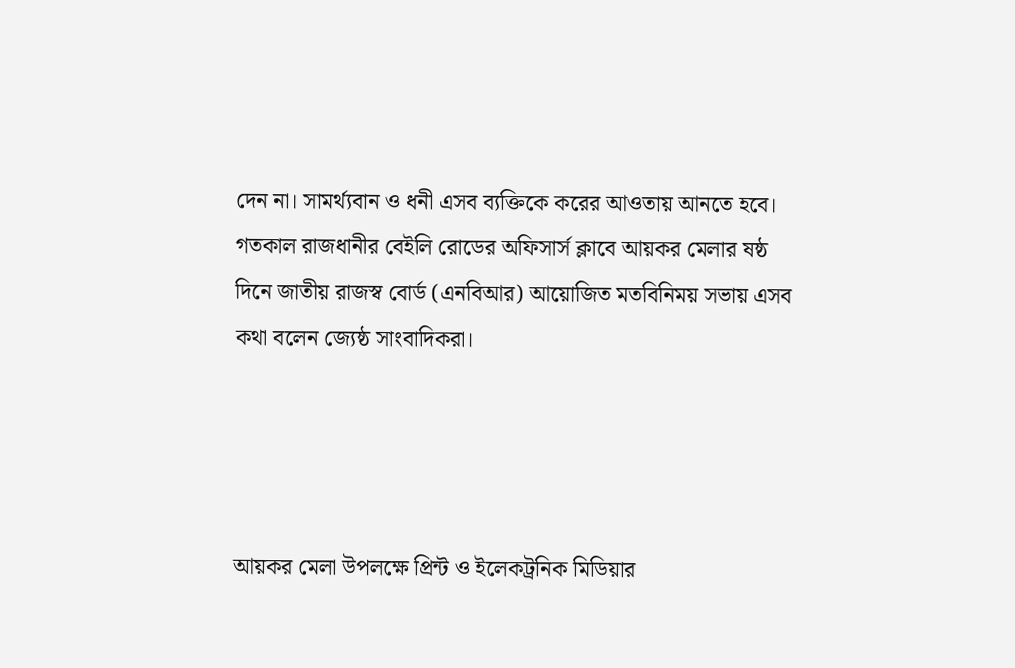দেন না। সামর্থ্যবান ও ধনী এসব ব্যক্তিকে করের আওতায় আনতে হবে। গতকাল রাজধানীর বেইলি রোডের অফিসার্স ক্লাবে আয়কর মেলার ষষ্ঠ দিনে জাতীয় রাজস্ব বোর্ড (এনবিআর) আয়োজিত মতবিনিময় সভায় এসব কথা বলেন জ্যেষ্ঠ সাংবাদিকরা।




আয়কর মেলা উপলক্ষে প্রিন্ট ও ইলেকট্রনিক মিডিয়ার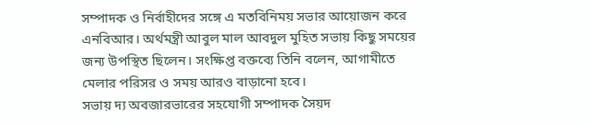সম্পাদক ও নির্বাহীদের সঙ্গে এ মতবিনিময় সভার আয়োজন করে এনবিআর। অর্থমন্ত্রী আবুল মাল আবদুল মুহিত সভায় কিছু সময়ের জন্য উপস্থিত ছিলেন। সংক্ষিপ্ত বক্তব্যে তিনি বলেন, আগামীতে মেলার পরিসর ও সময় আরও বাড়ানো হবে।
সভায় দ্য অবজারভারের সহযোগী সম্পাদক সৈয়দ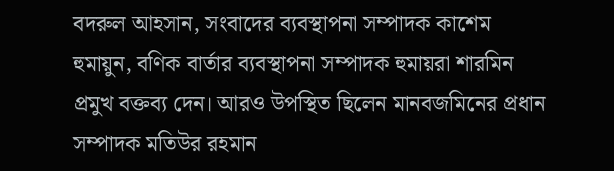বদরুল আহসান, সংবাদের ব্যবস্থাপনা সম্পাদক কাশেম হুমায়ুন, বণিক বার্তার ব্যবস্থাপনা সম্পাদক হুমায়রা শারমিন প্রমুখ বক্তব্য দেন। আরও উপস্থিত ছিলেন মানবজমিনের প্রধান সম্পাদক মতিউর রহমান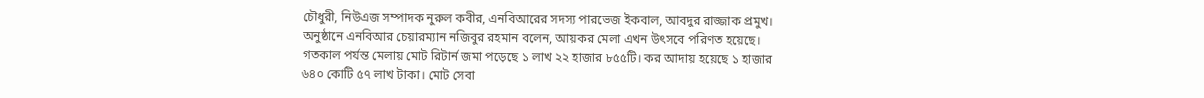চৌধুরী, নিউএজ সম্পাদক নুরুল কবীর, এনবিআরের সদস্য পারভেজ ইকবাল, আবদুর রাজ্জাক প্রমুখ।
অনুষ্ঠানে এনবিআর চেয়ারম্যান নজিবুর রহমান বলেন, আয়কর মেলা এখন উৎসবে পরিণত হয়েছে। গতকাল পর্যন্ত মেলায় মোট রিটার্ন জমা পড়েছে ১ লাখ ২২ হাজার ৮৫৫টি। কর আদায় হয়েছে ১ হাজার ৬৪০ কোটি ৫৭ লাখ টাকা। মোট সেবা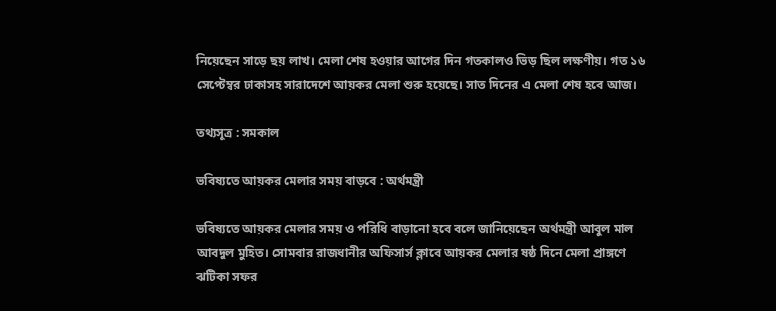নিয়েছেন সাড়ে ছয় লাখ। মেলা শেষ হওয়ার আগের দিন গতকালও ভিড় ছিল লক্ষণীয়। গত ১৬ সেপ্টেম্বর ঢাকাসহ সারাদেশে আয়কর মেলা শুরু হয়েছে। সাত দিনের এ মেলা শেষ হবে আজ।

তথ্যসূত্র : সমকাল

ভবিষ্যতে আয়কর মেলার সময় বাড়বে : অর্থমন্ত্রী

ভবিষ্যতে আয়কর মেলার সময় ও পরিধি বাড়ানো হবে বলে জানিয়েছেন অর্থমন্ত্রী আবুল মাল আবদুল মুহিত। সোমবার রাজধানীর অফিসার্স ক্লাবে আয়কর মেলার ষষ্ঠ দিনে মেলা প্রাঙ্গণে ঝটিকা সফর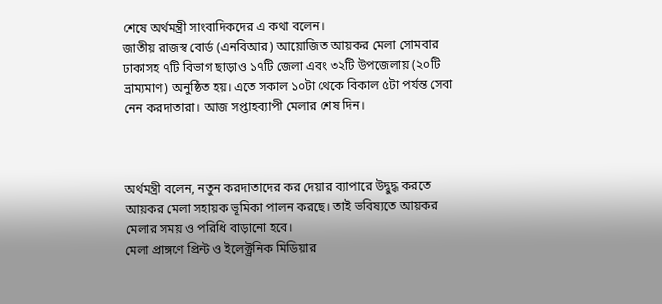শেষে অর্থমন্ত্রী সাংবাদিকদের এ কথা বলেন।
জাতীয় রাজস্ব বোর্ড (এনবিআর) আয়োজিত আয়কর মেলা সোমবার ঢাকাসহ ৭টি বিভাগ ছাড়াও ১৭টি জেলা এবং ৩২টি উপজেলায় (২০টি ভ্রাম্যমাণ) অনুষ্ঠিত হয়। এতে সকাল ১০টা থেকে বিকাল ৫টা পর্যন্ত সেবা নেন করদাতারা। আজ সপ্তাহব্যাপী মেলার শেষ দিন।



অর্থমন্ত্রী বলেন, নতুন করদাতাদের কর দেয়ার ব্যাপারে উদ্বুদ্ধ করতে আয়কর মেলা সহায়ক ভূমিকা পালন করছে। তাই ভবিষ্যতে আয়কর মেলার সময় ও পরিধি বাড়ানো হবে।
মেলা প্রাঙ্গণে প্রিন্ট ও ইলেক্ট্রনিক মিডিয়ার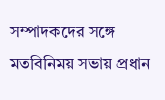সম্পাদকদের সঙ্গে মতবিনিময় সভায় প্রধান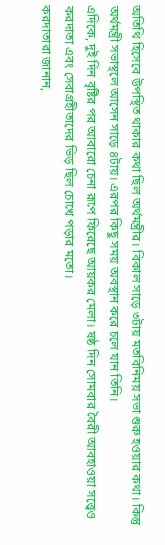অতিথি হিসেবে উপস্থিত থাকার কথা ছিল অর্থমন্ত্রীর। বিকাল সাড়ে ৩টায় মতবিনিময় সভা শুরু হওয়ার কথা। কিন্তু অর্থমন্ত্রী সভাস্থলে আসেন সাড়ে ৪টায়। এরপর কিছু সময় অবস্থান করে চলে যান তিনি।
এদিকে, দুই দিন বৃষ্টির পর আবারো চেনা রূপে ফিরেছে আয়কর মেলা। ষষ্ঠ দিন সোমবার বৈরী আবহাওয়া সত্ত্বেও করদাতা এবং সেবাগ্রহীতাদের ভিড় ছিল চোখে পড়ার মতো।
করদাতারা জানান,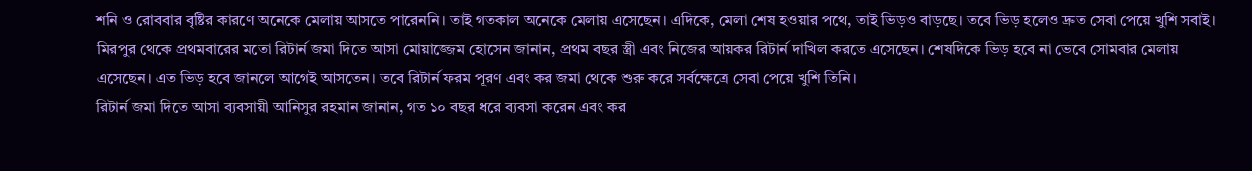শনি ও রোববার বৃষ্টির কারণে অনেকে মেলায় আসতে পারেননি। তাই গতকাল অনেকে মেলায় এসেছেন। এদিকে, মেলা শেষ হওয়ার পথে, তাই ভিড়ও বাড়ছে। তবে ভিড় হলেও দ্রুত সেবা পেয়ে খুশি সবাই।
মিরপুর থেকে প্রথমবারের মতো রিটার্ন জমা দিতে আসা মোয়াজ্জেম হোসেন জানান, প্রথম বছর স্ত্রী এবং নিজের আয়কর রিটার্ন দাখিল করতে এসেছেন। শেষদিকে ভিড় হবে না ভেবে সোমবার মেলায় এসেছেন। এত ভিড় হবে জানলে আগেই আসতেন। তবে রিটার্ন ফরম পূরণ এবং কর জমা থেকে শুরু করে সর্বক্ষেত্রে সেবা পেয়ে খুশি তিনি।
রিটার্ন জমা দিতে আসা ব্যবসায়ী আনিসুর রহমান জানান, গত ১০ বছর ধরে ব্যবসা করেন এবং কর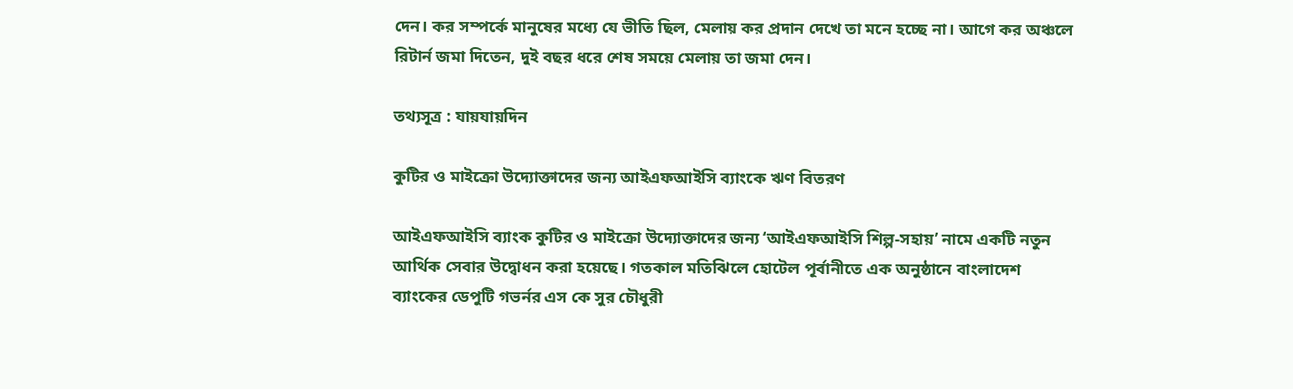দেন। কর সম্পর্কে মানুষের মধ্যে যে ভীতি ছিল, মেলায় কর প্রদান দেখে তা মনে হচ্ছে না। আগে কর অঞ্চলে রিটার্ন জমা দিতেন, দুই বছর ধরে শেষ সময়ে মেলায় তা জমা দেন।

তথ্যসূত্র : যায়যায়দিন

কুটির ও মাইক্রো উদ্যোক্তাদের জন্য আইএফআইসি ব্যাংকে ঋণ বিতরণ

আইএফআইসি ব্যাংক কুটির ও মাইক্রো উদ্যোক্তাদের জন্য ‘আইএফআইসি শিল্প-সহায়’ নামে একটি নতুন আর্থিক সেবার উদ্বোধন করা হয়েছে। গতকাল মতিঝিলে হোটেল পূর্বানীতে এক অনুষ্ঠানে বাংলাদেশ ব্যাংকের ডেপুটি গভর্নর এস কে সুর চৌধুরী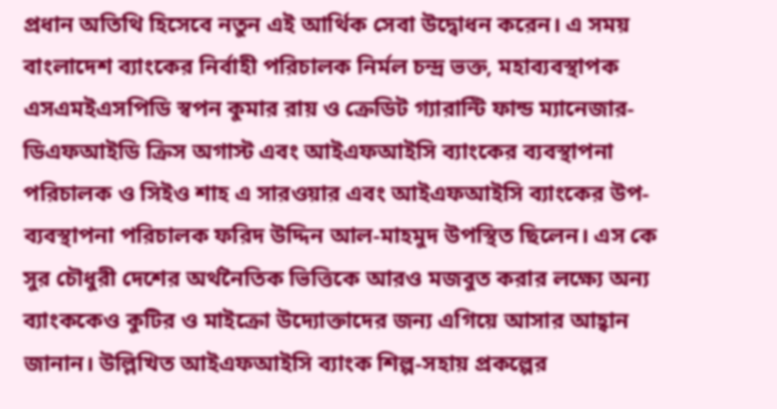প্রধান অতিথি হিসেবে নতুন এই আর্থিক সেবা উদ্বোধন করেন। এ সময় বাংলাদেশ ব্যাংকের নির্বাহী পরিচালক নির্মল চন্দ্র ভক্ত, মহাব্যবস্থাপক এসএমইএসপিডি স্বপন কুমার রায় ও ক্রেডিট গ্যারান্টি ফান্ড ম্যানেজার-ডিএফআইডি ক্রিস অগাস্ট এবং আইএফআইসি ব্যাংকের ব্যবস্থাপনা পরিচালক ও সিইও শাহ এ সারওয়ার এবং আইএফআইসি ব্যাংকের উপ-ব্যবস্থাপনা পরিচালক ফরিদ উদ্দিন আল-মাহমুদ উপস্থিত ছিলেন। এস কে সুর চৌধুরী দেশের অর্থনৈতিক ভিত্তিকে আরও মজবুত করার লক্ষ্যে অন্য ব্যাংককেও কুটির ও মাইক্রো উদ্যোক্তাদের জন্য এগিয়ে আসার আহ্বান জানান। উল্লিখিত আইএফআইসি ব্যাংক শিল্প-সহায় প্রকল্পের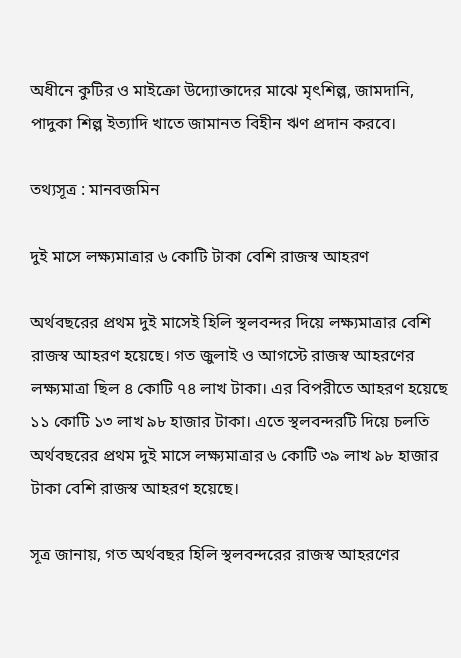অধীনে কুটির ও মাইক্রো উদ্যোক্তাদের মাঝে মৃৎশিল্প, জামদানি, পাদুকা শিল্প ইত্যাদি খাতে জামানত বিহীন ঋণ প্রদান করবে।

তথ্যসূত্র : মানবজমিন

দুই মাসে লক্ষ্যমাত্রার ৬ কোটি টাকা বেশি রাজস্ব আহরণ

অর্থবছরের প্রথম দুই মাসেই হিলি স্থলবন্দর দিয়ে লক্ষ্যমাত্রার বেশি রাজস্ব আহরণ হয়েছে। গত জুলাই ও আগস্টে রাজস্ব আহরণের লক্ষ্যমাত্রা ছিল ৪ কোটি ৭৪ লাখ টাকা। এর বিপরীতে আহরণ হয়েছে ১১ কোটি ১৩ লাখ ৯৮ হাজার টাকা। এতে স্থলবন্দরটি দিয়ে চলতি অর্থবছরের প্রথম দুই মাসে লক্ষ্যমাত্রার ৬ কোটি ৩৯ লাখ ৯৮ হাজার টাকা বেশি রাজস্ব আহরণ হয়েছে।

সূত্র জানায়, গত অর্থবছর হিলি স্থলবন্দরের রাজস্ব আহরণের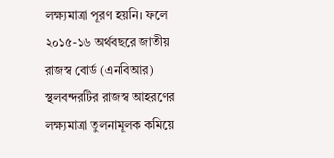লক্ষ্যমাত্রা পূরণ হয়নি। ফলে ২০১৫-১৬ অর্থবছরে জাতীয় রাজস্ব বোর্ড (এনবিআর) স্থলবন্দরটির রাজস্ব আহরণের লক্ষ্যমাত্রা তুলনামূলক কমিয়ে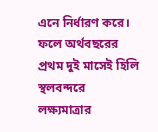এনে নির্ধারণ করে। ফলে অর্থবছরের প্রথম দুই মাসেই হিলি স্থলবন্দরে লক্ষ্যমাত্রার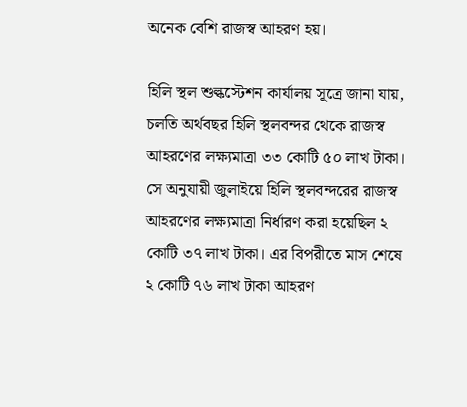অনেক বেশি রাজস্ব আহরণ হয়।

হিলি স্থল শুল্কস্টেশন কার্যালয় সূত্রে জানা যায়, চলতি অর্থবছর হিলি স্থলবন্দর থেকে রাজস্ব আহরণের লক্ষ্যমাত্রা ৩৩ কোটি ৫০ লাখ টাকা। সে অনুযায়ী জুলাইয়ে হিলি স্থলবন্দরের রাজস্ব আহরণের লক্ষ্যমাত্রা নির্ধারণ করা হয়েছিল ২ কোটি ৩৭ লাখ টাকা। এর বিপরীতে মাস শেষে ২ কোটি ৭৬ লাখ টাকা আহরণ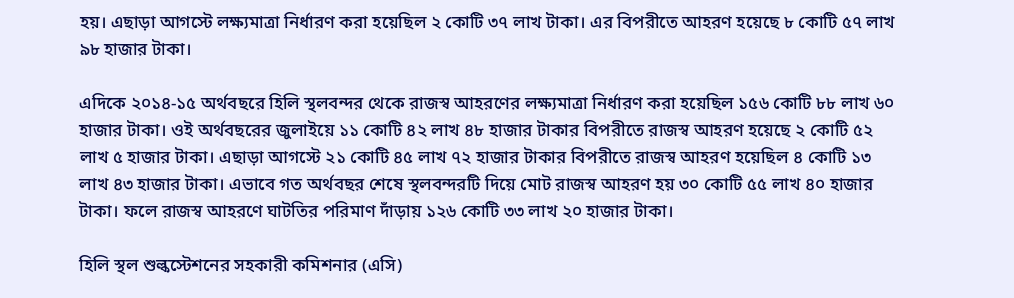হয়। এছাড়া আগস্টে লক্ষ্যমাত্রা নির্ধারণ করা হয়েছিল ২ কোটি ৩৭ লাখ টাকা। এর বিপরীতে আহরণ হয়েছে ৮ কোটি ৫৭ লাখ ৯৮ হাজার টাকা।

এদিকে ২০১৪-১৫ অর্থবছরে হিলি স্থলবন্দর থেকে রাজস্ব আহরণের লক্ষ্যমাত্রা নির্ধারণ করা হয়েছিল ১৫৬ কোটি ৮৮ লাখ ৬০ হাজার টাকা। ওই অর্থবছরের জুলাইয়ে ১১ কোটি ৪২ লাখ ৪৮ হাজার টাকার বিপরীতে রাজস্ব আহরণ হয়েছে ২ কোটি ৫২ লাখ ৫ হাজার টাকা। এছাড়া আগস্টে ২১ কোটি ৪৫ লাখ ৭২ হাজার টাকার বিপরীতে রাজস্ব আহরণ হয়েছিল ৪ কোটি ১৩ লাখ ৪৩ হাজার টাকা। এভাবে গত অর্থবছর শেষে স্থলবন্দরটি দিয়ে মোট রাজস্ব আহরণ হয় ৩০ কোটি ৫৫ লাখ ৪০ হাজার টাকা। ফলে রাজস্ব আহরণে ঘাটতির পরিমাণ দাঁড়ায় ১২৬ কোটি ৩৩ লাখ ২০ হাজার টাকা।

হিলি স্থল শুল্কস্টেশনের সহকারী কমিশনার (এসি)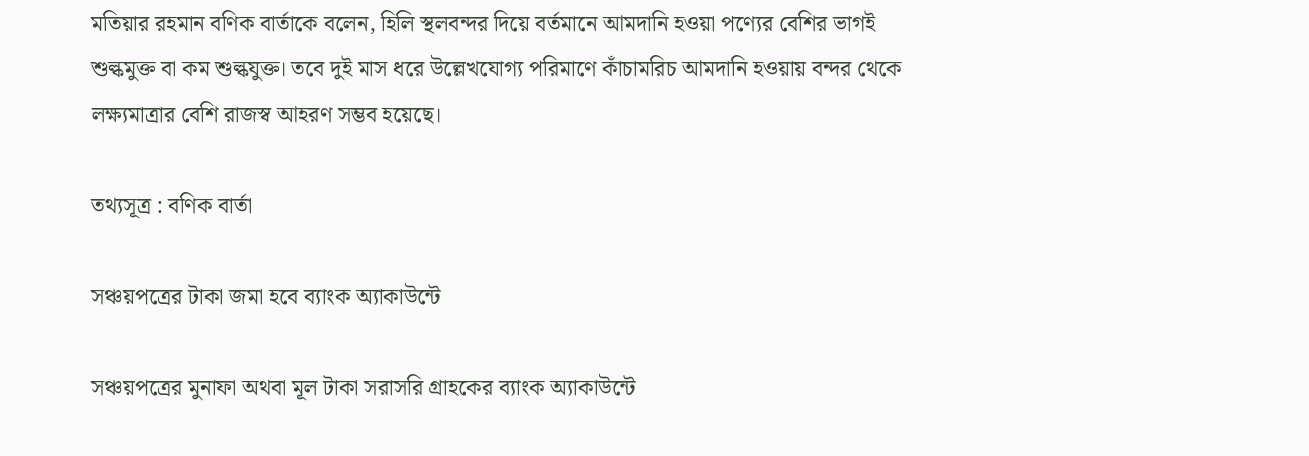মতিয়ার রহমান বণিক বার্তাকে বলেন, হিলি স্থলবন্দর দিয়ে বর্তমানে আমদানি হওয়া পণ্যের বেশির ভাগই শুল্কমুক্ত বা কম শুল্কযুক্ত। তবে দুই মাস ধরে উল্লেখযোগ্য পরিমাণে কাঁচামরিচ আমদানি হওয়ায় বন্দর থেকে লক্ষ্যমাত্রার বেশি রাজস্ব আহরণ সম্ভব হয়েছে।

তথ্যসূত্র : বণিক বার্তা

সঞ্চয়পত্রের টাকা জমা হবে ব্যাংক অ্যাকাউন্টে

সঞ্চয়পত্রের মুনাফা অথবা মূল টাকা সরাসরি গ্রাহকের ব্যাংক অ্যাকাউন্টে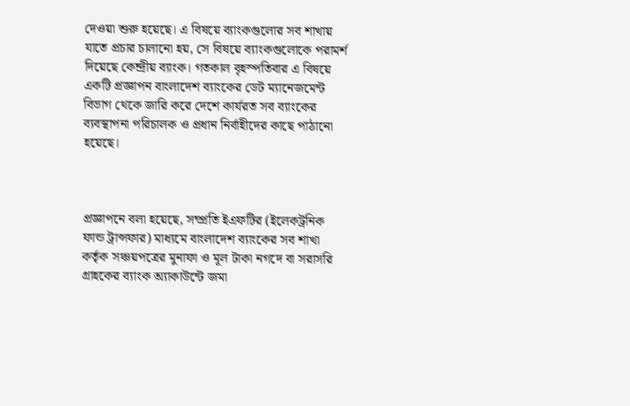দেওয়া শুরু হয়েছে। এ বিষয়ে ব্যাংকগুলোর সব শাখায় যাতে প্রচার চালানো হয়, সে বিষয়ে ব্যাংকগুলোকে পরামর্শ দিয়েছে কেন্দ্রীয় ব্যাংক। গতকাল বৃহস্পতিবার এ বিষয়ে একটি প্রজ্ঞাপন বাংলাদেশ ব্যাংকের ডেট ম্যানেজমেন্ট বিভাগ থেকে জারি করে দেশে কার্যরত সব ব্যাংকের ব্যবস্থাপনা পরিচালক ও প্রধান নির্বাহীদের কাছে পাঠানো হয়েছে।



প্রজ্ঞাপনে বলা হয়েছে, সম্প্রতি ইএফটির (ইলেকট্রনিক ফান্ড ট্রান্সফার) মাধ্যমে বাংলাদেশ ব্যাংকের সব শাখা কর্তৃক সঞ্চয়পত্রের মুনাফা ও মূল টাকা নগদে বা সরাসরি গ্রাহকের ব্যাংক অ্যাকাউন্টে জমা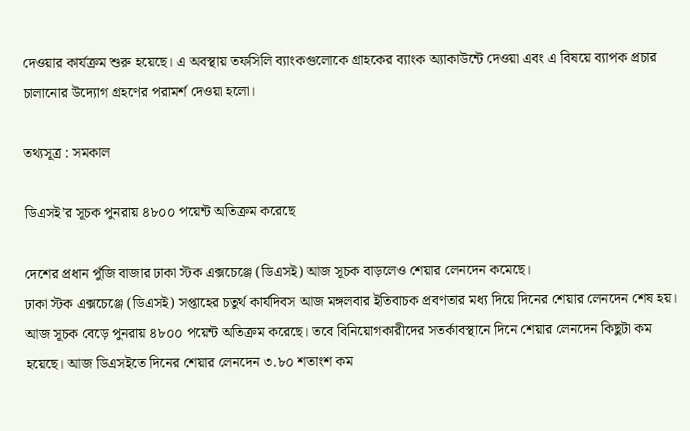দেওয়ার কার্যক্রম শুরু হয়েছে। এ অবস্থায় তফসিলি ব্যাংকগুলোকে গ্রাহকের ব্যাংক অ্যাকাউন্টে দেওয়া এবং এ বিষয়ে ব্যাপক প্রচার চালানোর উদ্যোগ গ্রহণের পরামর্শ দেওয়া হলো।

তথ্যসূত্র : সমকাল

ডিএসই’র সূচক পুনরায় ৪৮০০ পয়েন্ট অতিক্রম করেছে

দেশের প্রধান পুঁজি বাজার ঢাকা স্টক এক্সচেঞ্জে (ডিএসই) আজ সূচক বাড়লেও শেয়ার লেনদেন কমেছে।
ঢাকা স্টক এক্সচেঞ্জে (ডিএসই) সপ্তাহের চতুর্থ কার্যদিবস আজ মঙ্গলবার ইতিবাচক প্রবণতার মধ্য দিয়ে দিনের শেয়ার লেনদেন শেষ হয়। আজ সূচক বেড়ে পুনরায় ৪৮০০ পয়েন্ট অতিক্রম করেছে। তবে বিনিয়োগকারীদের সতর্কাবস্থানে দিনে শেয়ার লেনদেন কিছুটা কম হয়েছে। আজ ডিএসইতে দিনের শেয়ার লেনদেন ৩.৮০ শতাংশ কম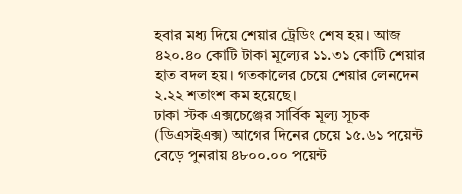হবার মধ্য দিয়ে শেয়ার ট্রেডিং শেষ হয়। আজ ৪২০.৪০ কোটি টাকা মূল্যের ১১.৩১ কোটি শেয়ার হাত বদল হয়। গতকালের চেয়ে শেয়ার লেনদেন ২.২২ শতাংশ কম হয়েছে।
ঢাকা স্টক এক্সচেঞ্জের সার্বিক মূল্য সূচক (ডিএসইএক্স) আগের দিনের চেয়ে ১৫.৬১ পয়েন্ট বেড়ে পুনরায় ৪৮০০.০০ পয়েন্ট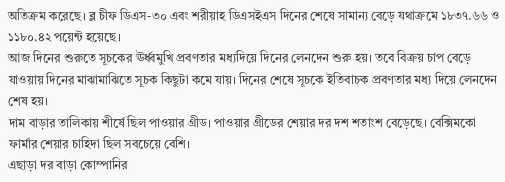অতিক্রম করেছে। ব্ল চীফ ডিএস-৩০ এবং শরীয়াহ ডিএসইএস দিনের শেষে সামান্য বেড়ে যথাক্রমে ১৮৩৭.৬৬ ও ১১৮০.৪২ পয়েন্ট হয়েছে।
আজ দিনের শুরুতে সূচকের ঊর্ধ্বমুখি প্রবণতার মধ্যদিয়ে দিনের লেনদেন শুরু হয়। তবে বিক্রয় চাপ বেড়ে যাওয়ায় দিনের মাঝামাঝিতে সূচক কিছুটা কমে যায়। দিনের শেষে সূচকে ইতিবাচক প্রবণতার মধ্য দিয়ে লেনদেন শেষ হয়।
দাম বাড়ার তালিকায় শীর্ষে ছিল পাওয়ার গ্রীড। পাওয়ার গ্রীডের শেয়ার দর দশ শতাংশ বেড়েছে। বেক্সিমকো ফার্মার শেয়ার চাহিদা ছিল সবচেয়ে বেশি।
এছাড়া দর বাড়া কোম্পানির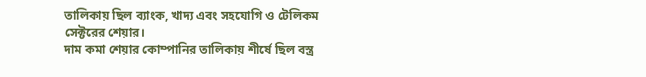তালিকায় ছিল ব্যাংক, খাদ্য এবং সহযোগি ও টেলিকম সেক্টরের শেয়ার।
দাম কমা শেয়ার কোম্পানির তালিকায় শীর্ষে ছিল বস্ত্র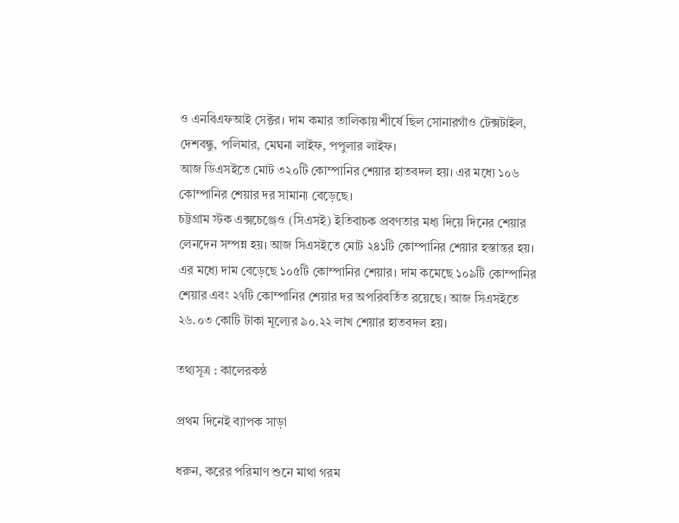ও এনবিএফআই সেক্টর। দাম কমার তালিকায় শীর্ষে ছিল সোনারগাঁও টেক্সটাইল, দেশবন্ধু, পলিমার, মেঘনা লাইফ, পপুলার লাইফ।
আজ ডিএসইতে মোট ৩২০টি কোম্পানির শেয়ার হাতবদল হয়। এর মধ্যে ১০৬ কোম্পানির শেয়ার দর সামান্য বেড়েছে।
চট্টগ্রাম স্টক এক্সচেঞ্জেও (সিএসই) ইতিবাচক প্রবণতার মধ্য দিয়ে দিনের শেয়ার লেনদেন সম্পন্ন হয়। আজ সিএসইতে মোট ২৪১টি কোম্পানির শেয়ার হস্তান্তর হয়। এর মধ্যে দাম বেড়েছে ১০৫টি কোম্পানির শেয়ার। দাম কমেছে ১০৯টি কোম্পানির শেয়ার এবং ২৭টি কোম্পানির শেয়ার দর অপরিবর্তিত রয়েছে। আজ সিএসইতে ২৬.০৩ কোটি টাকা মূল্যের ৯০.২২ লাখ শেয়ার হাতবদল হয়।

তথ্যসূত্র : কালেরকন্ঠ

প্রথম দিনেই ব্যাপক সাড়া

ধরুন, করের পরিমাণ শুনে মাথা গরম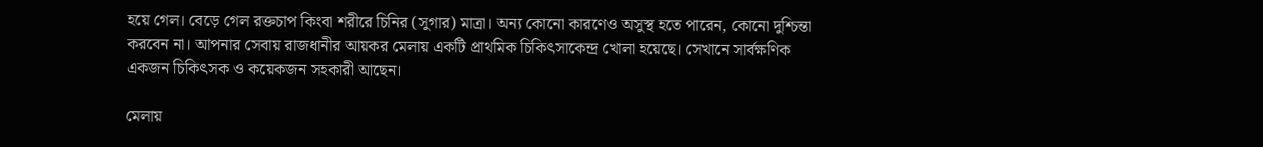হয়ে গেল। বেড়ে গেল রক্তচাপ কিংবা শরীরে চিনির (সুগার) মাত্রা। অন্য কোনো কারণেও অসুস্থ হতে পারেন, কোনো দুশ্চিন্তা করবেন না। আপনার সেবায় রাজধানীর আয়কর মেলায় একটি প্রাথমিক চিকিৎসাকেন্দ্র খোলা হয়েছে। সেখানে সার্বক্ষণিক একজন চিকিৎসক ও কয়েকজন সহকারী আছেন।

মেলায়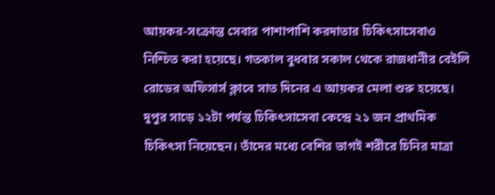আয়কর-সংক্রান্ত সেবার পাশাপাশি করদাতার চিকিৎসাসেবাও নিশ্চিত করা হয়েছে। গতকাল বুধবার সকাল থেকে রাজধানীর বেইলি রোডের অফিসার্স ক্লাবে সাত দিনের এ আয়কর মেলা শুরু হয়েছে। দুপুর সাড়ে ১২টা পর্যন্ত চিকিৎসাসেবা কেন্দ্রে ২১ জন প্রাথমিক চিকিৎসা নিয়েছেন। তাঁদের মধ্যে বেশির ভাগই শরীরে চিনির মাত্রা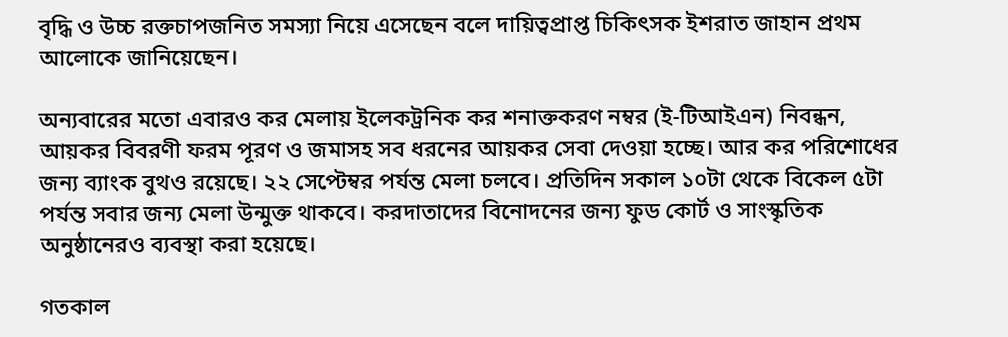বৃদ্ধি ও উচ্চ রক্তচাপজনিত সমস্যা নিয়ে এসেছেন বলে দায়িত্বপ্রাপ্ত চিকিৎসক ইশরাত জাহান প্রথম আলোকে জানিয়েছেন।

অন্যবারের মতো এবারও কর মেলায় ইলেকট্রনিক কর শনাক্তকরণ নম্বর (ই-টিআইএন) নিবন্ধন, আয়কর বিবরণী ফরম পূরণ ও জমাসহ সব ধরনের আয়কর সেবা দেওয়া হচ্ছে। আর কর পরিশোধের জন্য ব্যাংক বুথও রয়েছে। ২২ সেপ্টেম্বর পর্যন্ত মেলা চলবে। প্রতিদিন সকাল ১০টা থেকে বিকেল ৫টা পর্যন্ত সবার জন্য মেলা উন্মুক্ত থাকবে। করদাতাদের বিনোদনের জন্য ফুড কোর্ট ও সাংস্কৃতিক অনুষ্ঠানেরও ব্যবস্থা করা হয়েছে।

গতকাল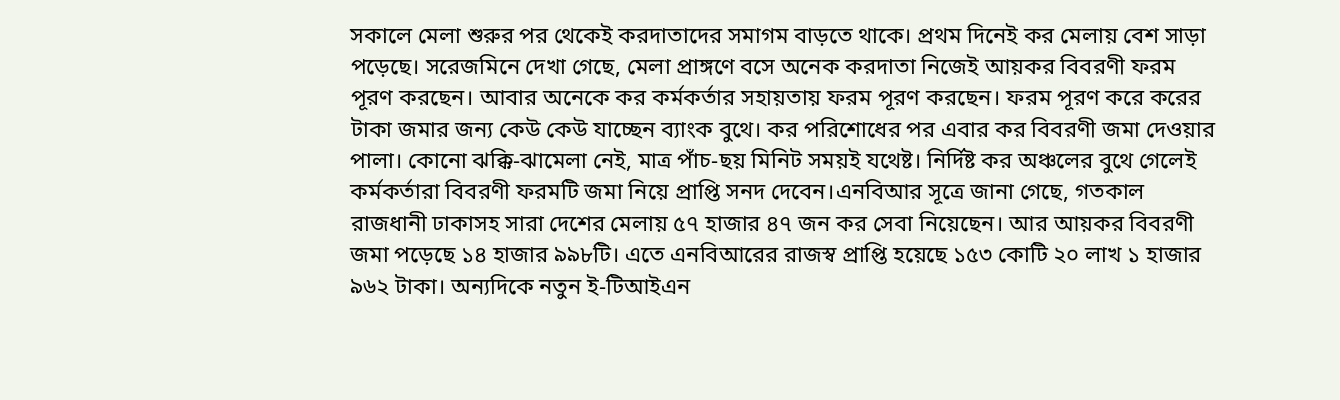সকালে মেলা শুরুর পর থেকেই করদাতাদের সমাগম বাড়তে থাকে। প্রথম দিনেই কর মেলায় বেশ সাড়া পড়েছে। সরেজমিনে দেখা গেছে, মেলা প্রাঙ্গণে বসে অনেক করদাতা নিজেই আয়কর বিবরণী ফরম পূরণ করছেন। আবার অনেকে কর কর্মকর্তার সহায়তায় ফরম পূরণ করছেন। ফরম পূরণ করে করের টাকা জমার জন্য কেউ কেউ যাচ্ছেন ব্যাংক বুথে। কর পরিশোধের পর এবার কর বিবরণী জমা দেওয়ার পালা। কোনো ঝক্কি-ঝামেলা নেই, মাত্র পাঁচ-ছয় মিনিট সময়ই যথেষ্ট। নির্দিষ্ট কর অঞ্চলের বুথে গেলেই কর্মকর্তারা বিবরণী ফরমটি জমা নিয়ে প্রাপ্তি সনদ দেবেন।এনবিআর সূত্রে জানা গেছে, গতকাল রাজধানী ঢাকাসহ সারা দেশের মেলায় ৫৭ হাজার ৪৭ জন কর সেবা নিয়েছেন। আর আয়কর বিবরণী জমা পড়েছে ১৪ হাজার ৯৯৮টি। এতে এনবিআরের রাজস্ব প্রাপ্তি হয়েছে ১৫৩ কোটি ২০ লাখ ১ হাজার ৯৬২ টাকা। অন্যদিকে নতুন ই-টিআইএন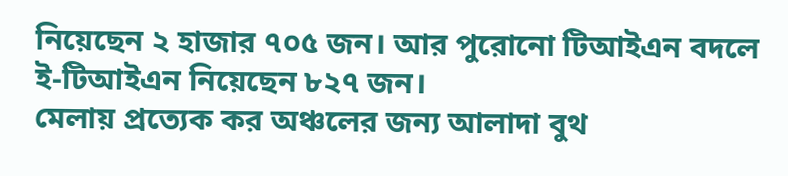নিয়েছেন ২ হাজার ৭০৫ জন। আর পুরোনো টিআইএন বদলে ই-টিআইএন নিয়েছেন ৮২৭ জন।
মেলায় প্রত্যেক কর অঞ্চলের জন্য আলাদা বুথ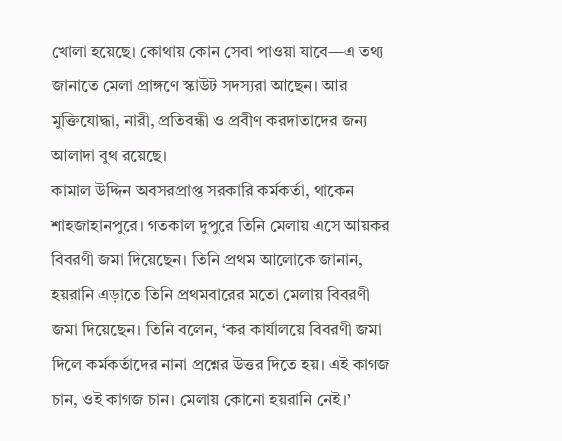খোলা হয়েছে। কোথায় কোন সেবা পাওয়া যাবে—এ তথ্য জানাতে মেলা প্রাঙ্গণে স্কাউট সদস্যরা আছেন। আর মুক্তিযোদ্ধা, নারী, প্রতিবন্ধী ও প্রবীণ করদাতাদের জন্য আলাদা বুথ রয়েছে।
কামাল উদ্দিন অবসরপ্রাপ্ত সরকারি কর্মকর্তা, থাকেন শাহজাহানপুরে। গতকাল দুপুরে তিনি মেলায় এসে আয়কর বিবরণী জমা দিয়েছেন। তিনি প্রথম আলোকে জানান, হয়রানি এড়াতে তিনি প্রথমবারের মতো মেলায় বিবরণী জমা দিয়েছেন। তিনি বলেন, ‘কর কার্যালয়ে বিবরণী জমা দিলে কর্মকর্তাদের নানা প্রশ্নের উত্তর দিতে হয়। এই কাগজ চান, ওই কাগজ চান। মেলায় কোনো হয়রানি নেই।’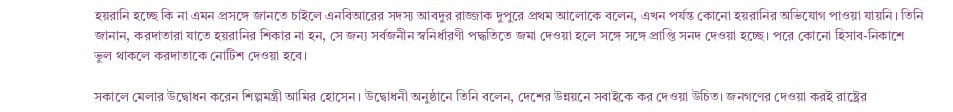হয়রানি হচ্ছে কি না এমন প্রসঙ্গে জানতে চাইলে এনবিআরের সদস্য আবদুর রাজ্জাক দুপুরে প্রথম আলোকে বলেন, এখন পর্যন্ত কোনো হয়রানির অভিযোগ পাওয়া যায়নি। তিনি জানান, করদাতারা যাতে হয়রানির শিকার না হন, সে জন্য সর্বজনীন স্বনির্ধারণী পদ্ধতিতে জমা দেওয়া হলে সঙ্গে সঙ্গে প্রাপ্তি সনদ দেওয়া হচ্ছে। পরে কোনো হিসাব-নিকাশে ভুল থাকলে করদাতাকে নোটিশ দেওয়া হবে।

সকালে মেলার উদ্বোধন করেন শিল্পমন্ত্রী আমির হোসেন। উদ্বোধনী অনুষ্ঠানে তিনি বলেন, দেশের উন্নয়নে সবাইকে কর দেওয়া উচিত। জনগণের দেওয়া করই রাষ্ট্রের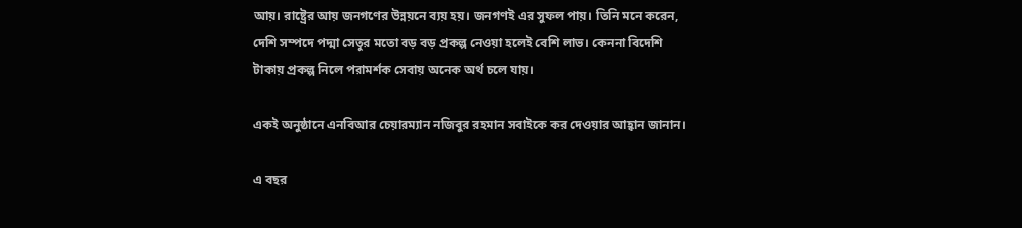আয়। রাষ্ট্রের আয় জনগণের উন্নয়নে ব্যয় হয়। জনগণই এর সুফল পায়। তিনি মনে করেন, দেশি সম্পদে পদ্মা সেতুর মতো বড় বড় প্রকল্প নেওয়া হলেই বেশি লাভ। কেননা বিদেশি টাকায় প্রকল্প নিলে পরামর্শক সেবায় অনেক অর্থ চলে যায়।

একই অনুষ্ঠানে এনবিআর চেয়ারম্যান নজিবুর রহমান সবাইকে কর দেওয়ার আহ্বান জানান।

এ বছর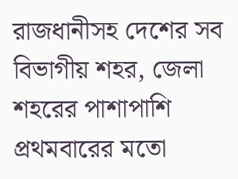রাজধানীসহ দেশের সব বিভাগীয় শহর, জেলা শহরের পাশাপাশি প্রথমবারের মতো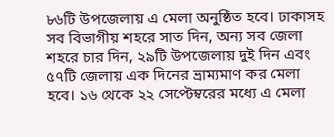৮৬টি উপজেলায় এ মেলা অনুষ্ঠিত হবে। ঢাকাসহ সব বিভাগীয় শহরে সাত দিন, অন্য সব জেলা শহরে চার দিন, ২৯টি উপজেলায় দুই দিন এবং ৫৭টি জেলায় এক দিনের ভ্রাম্যমাণ কর মেলা হবে। ১৬ থেকে ২২ সেপ্টেম্বরের মধ্যে এ মেলা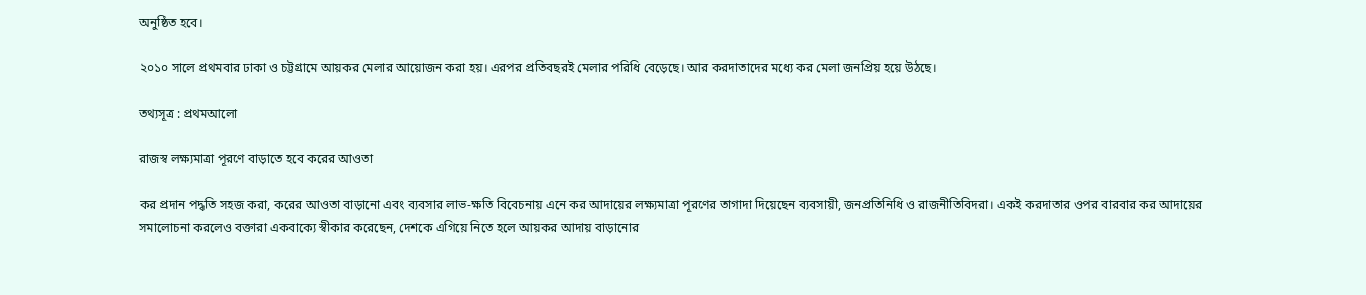অনুষ্ঠিত হবে।

২০১০ সালে প্রথমবার ঢাকা ও চট্টগ্রামে আয়কর মেলার আয়োজন করা হয়। এরপর প্রতিবছরই মেলার পরিধি বেড়েছে। আর করদাতাদের মধ্যে কর মেলা জনপ্রিয় হয়ে উঠছে।

তথ্যসূত্র : প্রথমআলো

রাজস্ব লক্ষ্যমাত্রা পূরণে বাড়াতে হবে করের আওতা

কর প্রদান পদ্ধতি সহজ করা, করের আওতা বাড়ানো এবং ব্যবসার লাভ-ক্ষতি বিবেচনায় এনে কর আদায়ের লক্ষ্যমাত্রা পূরণের তাগাদা দিয়েছেন ব্যবসায়ী, জনপ্রতিনিধি ও রাজনীতিবিদরা। একই করদাতার ওপর বারবার কর আদায়ের সমালোচনা করলেও বক্তারা একবাক্যে স্বীকার করেছেন, দেশকে এগিয়ে নিতে হলে আয়কর আদায় বাড়ানোর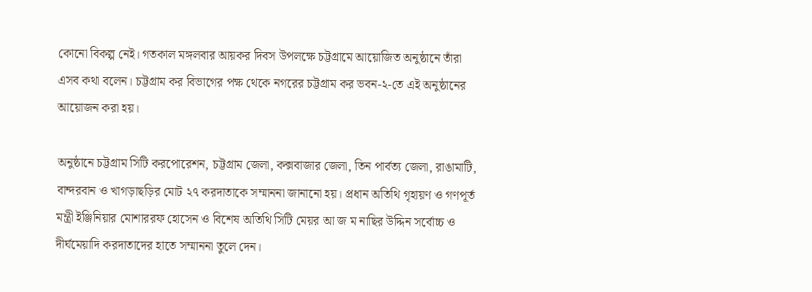কোনো বিকল্প নেই। গতকাল মঙ্গলবার আয়কর দিবস উপলক্ষে চট্টগ্রামে আয়োজিত অনুষ্ঠানে তাঁরা এসব কথা বলেন। চট্টগ্রাম কর বিভাগের পক্ষ থেকে নগরের চট্টগ্রাম কর ভবন-২-তে এই অনুষ্ঠানের আয়োজন করা হয়।

অনুষ্ঠানে চট্টগ্রাম সিটি করপোরেশন, চট্টগ্রাম জেলা, কক্সবাজার জেলা, তিন পার্বত্য জেলা, রাঙামাটি, বান্দরবান ও খাগড়াছড়ির মোট ২৭ করদাতাকে সম্মাননা জানানো হয়। প্রধান অতিথি গৃহায়ণ ও গণপূর্ত মন্ত্রী ইঞ্জিনিয়ার মোশাররফ হোসেন ও বিশেষ অতিথি সিটি মেয়র আ জ ম নাছির উদ্দিন সর্বোচ্চ ও দীর্ঘমেয়াদি করদাতাদের হাতে সম্মাননা তুলে দেন।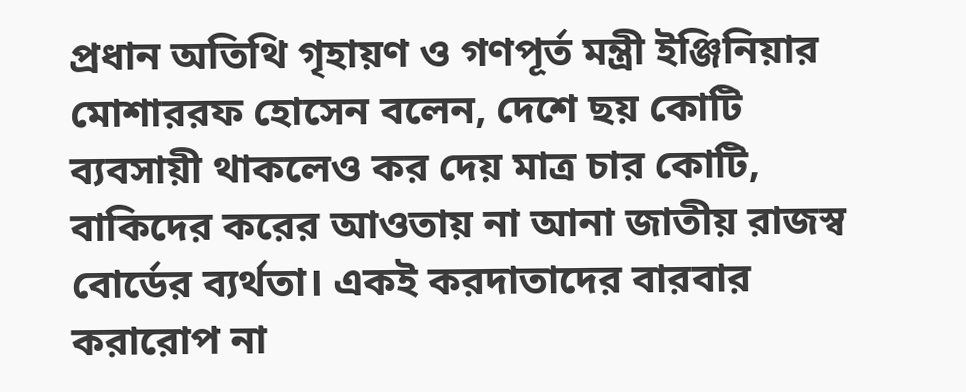প্রধান অতিথি গৃহায়ণ ও গণপূর্ত মন্ত্রী ইঞ্জিনিয়ার মোশাররফ হোসেন বলেন, দেশে ছয় কোটি ব্যবসায়ী থাকলেও কর দেয় মাত্র চার কোটি, বাকিদের করের আওতায় না আনা জাতীয় রাজস্ব বোর্ডের ব্যর্থতা। একই করদাতাদের বারবার করারোপ না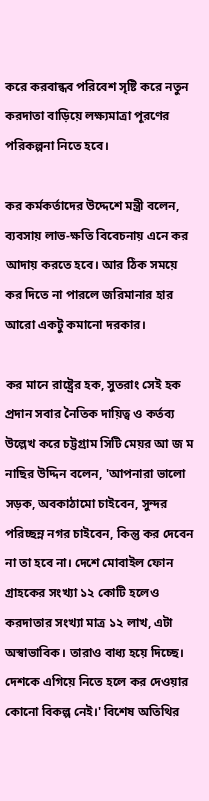করে করবান্ধব পরিবেশ সৃষ্টি করে নতুন করদাতা বাড়িয়ে লক্ষ্যমাত্রা পূরণের পরিকল্পনা নিতে হবে।

কর কর্মকর্তাদের উদ্দেশে মন্ত্রী বলেন, ব্যবসায় লাভ-ক্ষতি বিবেচনায় এনে কর আদায় করতে হবে। আর ঠিক সময়ে কর দিতে না পারলে জরিমানার হার আরো একটু কমানো দরকার।

কর মানে রাষ্ট্রের হক, সুতরাং সেই হক প্রদান সবার নৈতিক দায়িত্ব ও কর্তব্য উল্লেখ করে চট্টগ্রাম সিটি মেয়র আ জ ম নাছির উদ্দিন বলেন, 'আপনারা ভালো সড়ক, অবকাঠামো চাইবেন, সুন্দর পরিচ্ছন্ন নগর চাইবেন, কিন্তু কর দেবেন না তা হবে না। দেশে মোবাইল ফোন গ্রাহকের সংখ্যা ১২ কোটি হলেও করদাতার সংখ্যা মাত্র ১২ লাখ, এটা অস্বাভাবিক। তারাও বাধ্য হয়ে দিচ্ছে। দেশকে এগিয়ে নিতে হলে কর দেওয়ার কোনো বিকল্প নেই।' বিশেষ অতিথির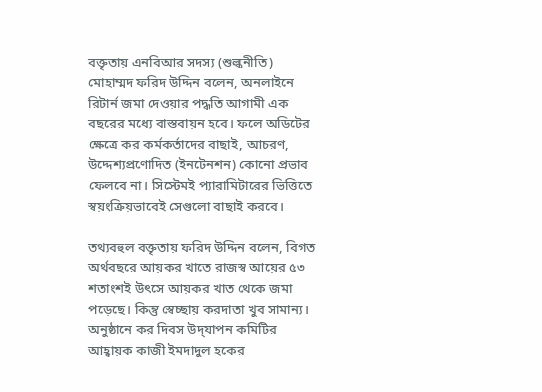বক্তৃতায় এনবিআর সদস্য (শুল্কনীতি) মোহাম্মদ ফরিদ উদ্দিন বলেন, অনলাইনে রিটার্ন জমা দেওয়ার পদ্ধতি আগামী এক বছরের মধ্যে বাস্তবায়ন হবে। ফলে অডিটের ক্ষেত্রে কর কর্মকর্তাদের বাছাই, আচরণ, উদ্দেশ্যপ্রণোদিত (ইনটেনশন) কোনো প্রভাব ফেলবে না। সিস্টেমই প্যারামিটারের ভিত্তিতে স্বয়ংক্রিয়ভাবেই সেগুলো বাছাই করবে।

তথ্যবহুল বক্তৃতায় ফরিদ উদ্দিন বলেন, বিগত অর্থবছরে আয়কর খাতে রাজস্ব আয়ের ৫৩ শতাংশই উৎসে আয়কর খাত থেকে জমা পড়েছে। কিন্তু স্বেচ্ছায় করদাতা খুব সামান্য। অনুষ্ঠানে কর দিবস উদ্‌যাপন কমিটির আহ্বায়ক কাজী ইমদাদুল হকের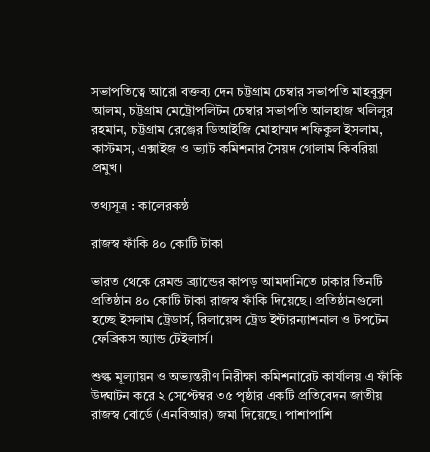সভাপতিত্বে আরো বক্তব্য দেন চট্টগ্রাম চেম্বার সভাপতি মাহবুবুল আলম, চট্টগ্রাম মেট্রোপলিটন চেম্বার সভাপতি আলহাজ খলিলুর রহমান, চট্টগ্রাম রেঞ্জের ডিআইজি মোহাম্মদ শফিকুল ইসলাম, কাস্টমস, এক্সাইজ ও ভ্যাট কমিশনার সৈয়দ গোলাম কিবরিয়া প্রমুখ।

তথ্যসূত্র : কালেরকন্ঠ

রাজস্ব ফাঁকি ৪০ কোটি টাকা

ভারত থেকে রেমন্ড ব্র্যান্ডের কাপড় আমদানিতে ঢাকার তিনটি প্রতিষ্ঠান ৪০ কোটি টাকা রাজস্ব ফাঁকি দিয়েছে। প্রতিষ্ঠানগুলো হচ্ছে ইসলাম ট্রেডার্স, রিলায়েন্স ট্রেড ইন্টারন্যাশনাল ও টপটেন ফেব্রিকস অ্যান্ড টেইলার্স।

শুল্ক মূল্যায়ন ও অভ্যন্তরীণ নিরীক্ষা কমিশনারেট কার্যালয় এ ফাঁকি উদ্ঘাটন করে ২ সেপ্টেম্বর ৩৫ পৃষ্ঠার একটি প্রতিবেদন জাতীয় রাজস্ব বোর্ডে (এনবিআর) জমা দিয়েছে। পাশাপাশি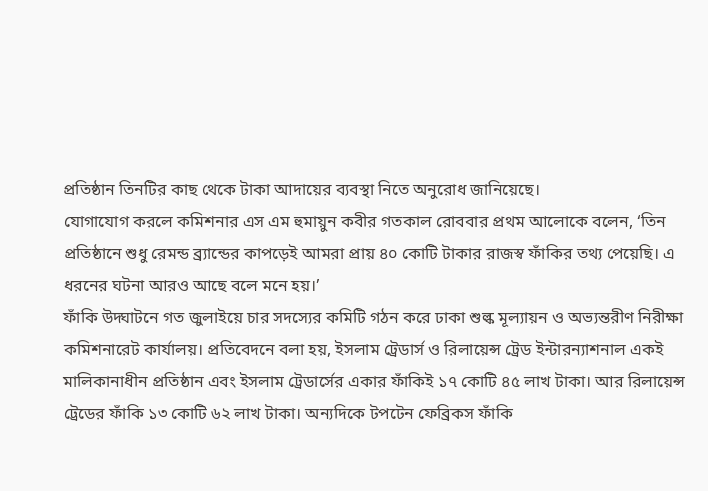প্রতিষ্ঠান তিনটির কাছ থেকে টাকা আদায়ের ব্যবস্থা নিতে অনুরোধ জানিয়েছে।
যোগাযোগ করলে কমিশনার এস এম হুমায়ুন কবীর গতকাল রোববার প্রথম আলোকে বলেন, ‘তিন প্রতিষ্ঠানে শুধু রেমন্ড ব্র্যান্ডের কাপড়েই আমরা প্রায় ৪০ কোটি টাকার রাজস্ব ফাঁকির তথ্য পেয়েছি। এ ধরনের ঘটনা আরও আছে বলে মনে হয়।’
ফাঁকি উদ্ঘাটনে গত জুলাইয়ে চার সদস্যের কমিটি গঠন করে ঢাকা শুল্ক মূল্যায়ন ও অভ্যন্তরীণ নিরীক্ষা কমিশনারেট কার্যালয়। প্রতিবেদনে বলা হয়, ইসলাম ট্রেডার্স ও রিলায়েন্স ট্রেড ইন্টারন্যাশনাল একই মালিকানাধীন প্রতিষ্ঠান এবং ইসলাম ট্রেডার্সের একার ফাঁকিই ১৭ কোটি ৪৫ লাখ টাকা। আর রিলায়েন্স ট্রেডের ফাঁকি ১৩ কোটি ৬২ লাখ টাকা। অন্যদিকে টপটেন ফেব্রিকস ফাঁকি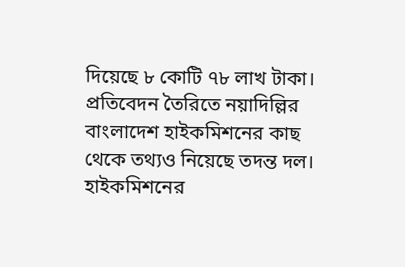দিয়েছে ৮ কোটি ৭৮ লাখ টাকা।
প্রতিবেদন তৈরিতে নয়াদিল্লির বাংলাদেশ হাইকমিশনের কাছ থেকে তথ্যও নিয়েছে তদন্ত দল। হাইকমিশনের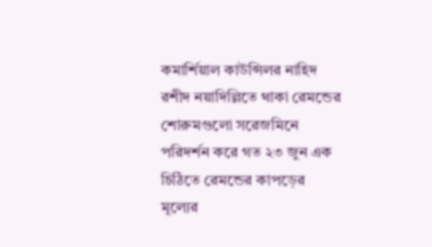কমার্শিয়াল কাউন্সিলর নাহিদ রশীদ নয়াদিল্লিতে থাকা রেমন্ডের শোরুমগুলো সরেজমিনে পরিদর্শন করে গত ২৩ জুন এক চিঠিতে রেমন্ডের কাপড়ের মূল্যের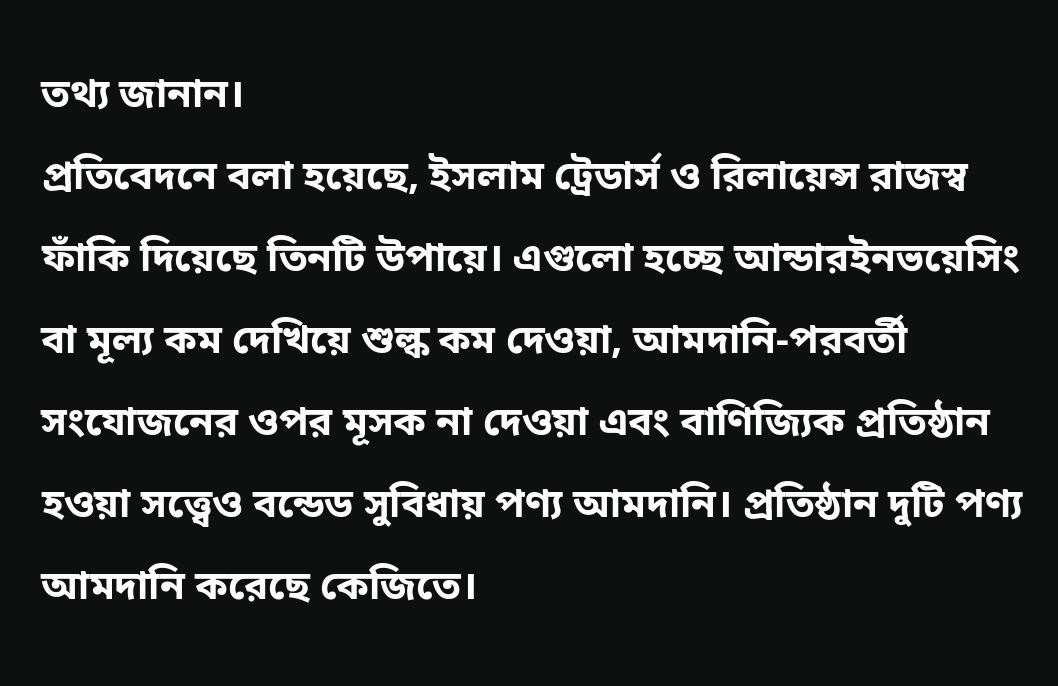তথ্য জানান।
প্রতিবেদনে বলা হয়েছে, ইসলাম ট্রেডার্স ও রিলায়েন্স রাজস্ব ফাঁকি দিয়েছে তিনটি উপায়ে। এগুলো হচ্ছে আন্ডারইনভয়েসিং বা মূল্য কম দেখিয়ে শুল্ক কম দেওয়া, আমদানি-পরবর্তী সংযোজনের ওপর মূসক না দেওয়া এবং বাণিজ্যিক প্রতিষ্ঠান হওয়া সত্ত্বেও বন্ডেড সুবিধায় পণ্য আমদানি। প্রতিষ্ঠান দুটি পণ্য আমদানি করেছে কেজিতে।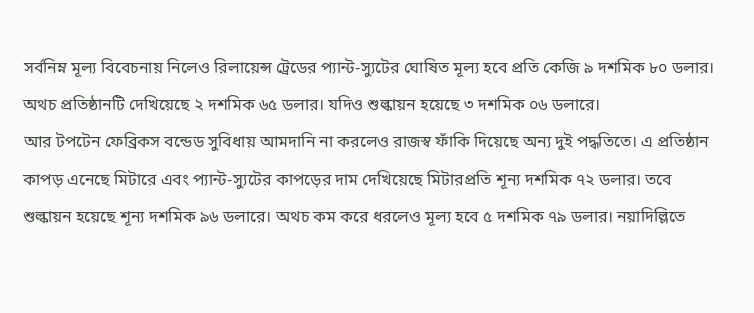সর্বনিম্ন মূল্য বিবেচনায় নিলেও রিলায়েন্স ট্রেডের প্যান্ট-স্যুটের ঘোষিত মূল্য হবে প্রতি কেজি ৯ দশমিক ৮০ ডলার। অথচ প্রতিষ্ঠানটি দেখিয়েছে ২ দশমিক ৬৫ ডলার। যদিও শুল্কায়ন হয়েছে ৩ দশমিক ০৬ ডলারে।
আর টপটেন ফেব্রিকস বন্ডেড সুবিধায় আমদানি না করলেও রাজস্ব ফাঁকি দিয়েছে অন্য দুই পদ্ধতিতে। এ প্রতিষ্ঠান কাপড় এনেছে মিটারে এবং প্যান্ট-স্যুটের কাপড়ের দাম দেখিয়েছে মিটারপ্রতি শূন্য দশমিক ৭২ ডলার। তবে শুল্কায়ন হয়েছে শূন্য দশমিক ৯৬ ডলারে। অথচ কম করে ধরলেও মূল্য হবে ৫ দশমিক ৭৯ ডলার। নয়াদিল্লিতে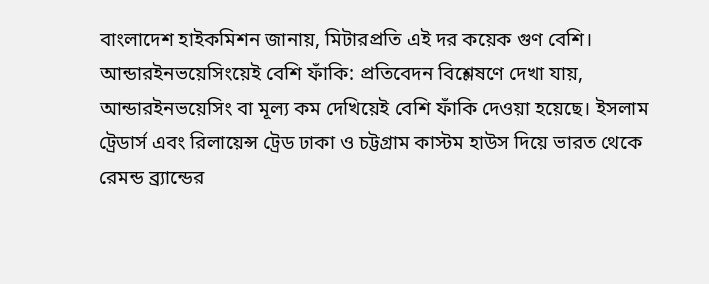বাংলাদেশ হাইকমিশন জানায়, মিটারপ্রতি এই দর কয়েক গুণ বেশি।
আন্ডারইনভয়েসিংয়েই বেশি ফাঁকি: প্রতিবেদন বিশ্লেষণে দেখা যায়, আন্ডারইনভয়েসিং বা মূল্য কম দেখিয়েই বেশি ফাঁকি দেওয়া হয়েছে। ইসলাম ট্রেডার্স এবং রিলায়েন্স ট্রেড ঢাকা ও চট্টগ্রাম কাস্টম হাউস দিয়ে ভারত থেকে রেমন্ড ব্র্যান্ডের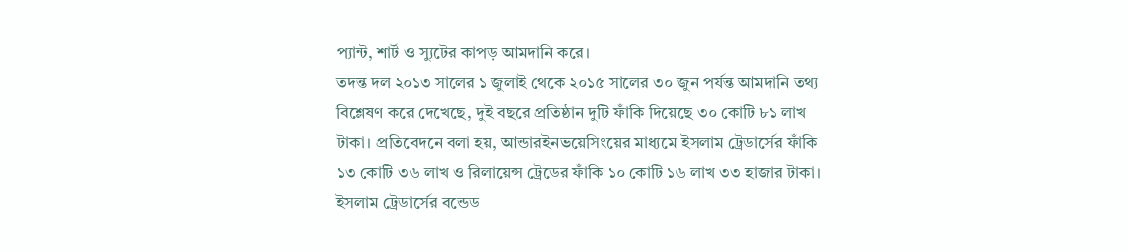প্যান্ট, শার্ট ও স্যুটের কাপড় আমদানি করে।
তদন্ত দল ২০১৩ সালের ১ জুলাই থেকে ২০১৫ সালের ৩০ জুন পর্যন্ত আমদানি তথ্য বিশ্লেষণ করে দেখেছে, দুই বছরে প্রতিষ্ঠান দুটি ফাঁকি দিয়েছে ৩০ কোটি ৮১ লাখ টাকা। প্রতিবেদনে বলা হয়, আন্ডারইনভয়েসিংয়ের মাধ্যমে ইসলাম ট্রেডার্সের ফাঁকি ১৩ কোটি ৩৬ লাখ ও রিলায়েন্স ট্রেডের ফাঁকি ১০ কোটি ১৬ লাখ ৩৩ হাজার টাকা।
ইসলাম ট্রেডার্সের বন্ডেড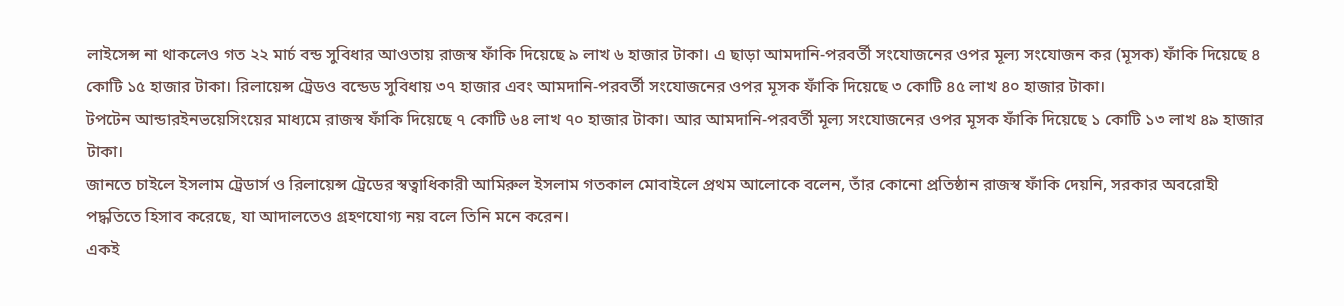লাইসেন্স না থাকলেও গত ২২ মার্চ বন্ড সুবিধার আওতায় রাজস্ব ফাঁকি দিয়েছে ৯ লাখ ৬ হাজার টাকা। এ ছাড়া আমদানি-পরবর্তী সংযোজনের ওপর মূল্য সংযোজন কর (মূসক) ফাঁকি দিয়েছে ৪ কোটি ১৫ হাজার টাকা। রিলায়েন্স ট্রেডও বন্ডেড সুবিধায় ৩৭ হাজার এবং আমদানি-পরবর্তী সংযোজনের ওপর মূসক ফাঁকি দিয়েছে ৩ কোটি ৪৫ লাখ ৪০ হাজার টাকা।
টপটেন আন্ডারইনভয়েসিংয়ের মাধ্যমে রাজস্ব ফাঁকি দিয়েছে ৭ কোটি ৬৪ লাখ ৭০ হাজার টাকা। আর আমদানি-পরবর্তী মূল্য সংযোজনের ওপর মূসক ফাঁকি দিয়েছে ১ কোটি ১৩ লাখ ৪৯ হাজার টাকা।
জানতে চাইলে ইসলাম ট্রেডার্স ও রিলায়েন্স ট্রেডের স্বত্বাধিকারী আমিরুল ইসলাম গতকাল মোবাইলে প্রথম আলোকে বলেন, তাঁর কোনো প্রতিষ্ঠান রাজস্ব ফাঁকি দেয়নি, সরকার অবরোহী পদ্ধতিতে হিসাব করেছে, যা আদালতেও গ্রহণযোগ্য নয় বলে তিনি মনে করেন।
একই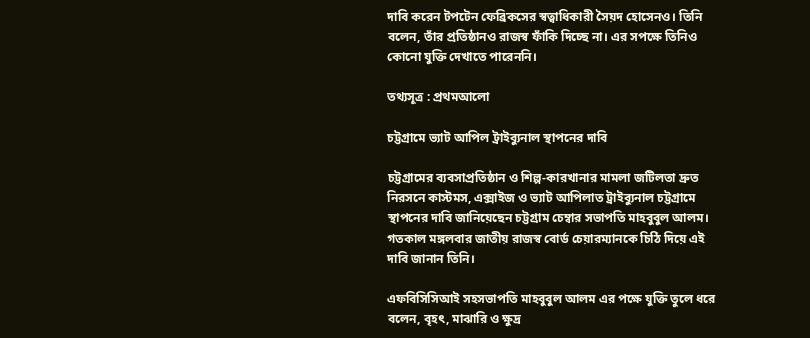দাবি করেন টপটেন ফেব্রিকসের স্বত্বাধিকারী সৈয়দ হোসেনও। তিনি বলেন, তাঁর প্রতিষ্ঠানও রাজস্ব ফাঁকি দিচ্ছে না। এর সপক্ষে তিনিও কোনো যুক্তি দেখাতে পারেননি।

তথ্যসূত্র : প্রথমআলো

চট্টগ্রামে ভ্যাট আপিল ট্রাইব্যুনাল স্থাপনের দাবি

চট্টগ্রামের ব্যবসাপ্রতিষ্ঠান ও শিল্প-কারখানার মামলা জটিলতা দ্রুত নিরসনে কাস্টমস, এক্সাইজ ও ভ্যাট আপিলাত ট্রাইব্যুনাল চট্টগ্রামে স্থাপনের দাবি জানিয়েছেন চট্টগ্রাম চেম্বার সভাপতি মাহবুবুল আলম। গতকাল মঙ্গলবার জাতীয় রাজস্ব বোর্ড চেয়ারম্যানকে চিঠি দিয়ে এই দাবি জানান তিনি।

এফবিসিসিআই সহসভাপতি মাহবুবুল আলম এর পক্ষে যুক্তি তুলে ধরে বলেন, বৃহৎ, মাঝারি ও ক্ষুদ্র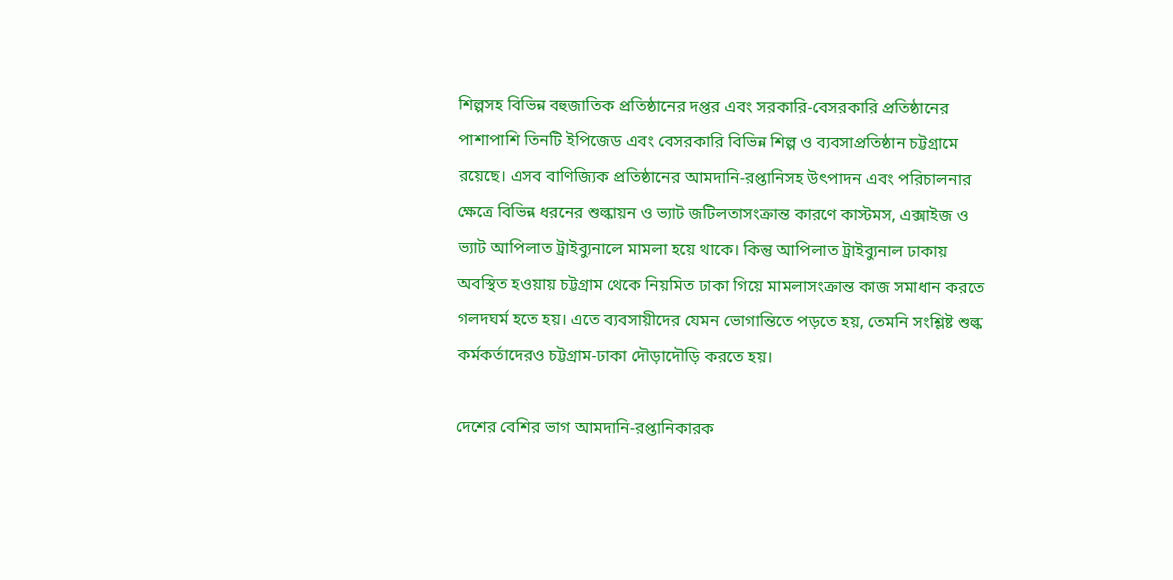শিল্পসহ বিভিন্ন বহুজাতিক প্রতিষ্ঠানের দপ্তর এবং সরকারি-বেসরকারি প্রতিষ্ঠানের পাশাপাশি তিনটি ইপিজেড এবং বেসরকারি বিভিন্ন শিল্প ও ব্যবসাপ্রতিষ্ঠান চট্টগ্রামে রয়েছে। এসব বাণিজ্যিক প্রতিষ্ঠানের আমদানি-রপ্তানিসহ উৎপাদন এবং পরিচালনার ক্ষেত্রে বিভিন্ন ধরনের শুল্কায়ন ও ভ্যাট জটিলতাসংক্রান্ত কারণে কাস্টমস, এক্সাইজ ও ভ্যাট আপিলাত ট্রাইব্যুনালে মামলা হয়ে থাকে। কিন্তু আপিলাত ট্রাইব্যুনাল ঢাকায় অবস্থিত হওয়ায় চট্টগ্রাম থেকে নিয়মিত ঢাকা গিয়ে মামলাসংক্রান্ত কাজ সমাধান করতে গলদঘর্ম হতে হয়। এতে ব্যবসায়ীদের যেমন ভোগান্তিতে পড়তে হয়, তেমনি সংশ্লিষ্ট শুল্ক কর্মকর্তাদেরও চট্টগ্রাম-ঢাকা দৌড়াদৌড়ি করতে হয়।

দেশের বেশির ভাগ আমদানি-রপ্তানিকারক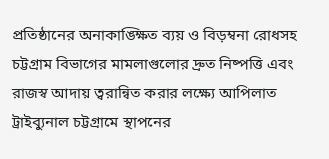প্রতিষ্ঠানের অনাকাঙ্ক্ষিত ব্যয় ও বিড়ম্বনা রোধসহ চট্টগ্রাম বিভাগের মামলাগুলোর দ্রুত নিষ্পত্তি এবং রাজস্ব আদায় ত্বরান্বিত করার লক্ষ্যে আপিলাত ট্রাইব্যুনাল চট্টগ্রামে স্থাপনের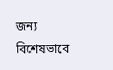জন্য বিশেষভাবে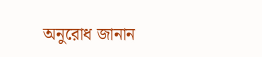অনুরোধ জানান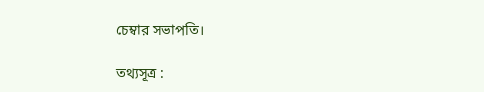চেম্বার সভাপতি।

তথ্যসূত্র :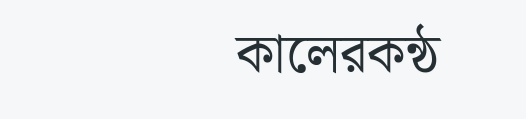কালেরকন্ঠ